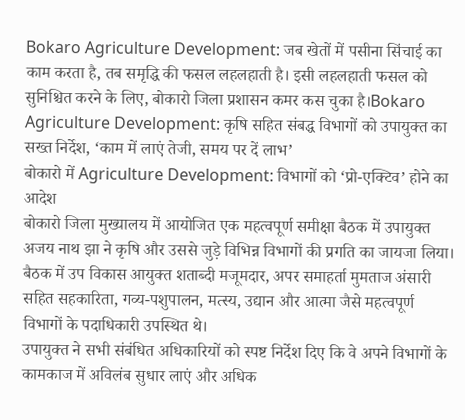Bokaro Agriculture Development: जब खेतों में पसीना सिंचाई का काम करता है, तब समृद्धि की फसल लहलहाती है। इसी लहलहाती फसल को सुनिश्चित करने के लिए, बोकारो जिला प्रशासन कमर कस चुका है।Bokaro Agriculture Development: कृषि सहित संबद्ध विभागों को उपायुक्त का सख्त निर्देश, ‘काम में लाएं तेजी, समय पर दें लाभ’
बोकारो में Agriculture Development: विभागों को ‘प्रो-एक्टिव’ होने का आदेश
बोकारो जिला मुख्यालय में आयोजित एक महत्वपूर्ण समीक्षा बैठक में उपायुक्त अजय नाथ झा ने कृषि और उससे जुड़े विभिन्न विभागों की प्रगति का जायजा लिया। बैठक में उप विकास आयुक्त शताब्दी मजूमदार, अपर समाहर्ता मुमताज अंसारी सहित सहकारिता, गव्य-पशुपालन, मत्स्य, उद्यान और आत्मा जैसे महत्वपूर्ण विभागों के पदाधिकारी उपस्थित थे।
उपायुक्त ने सभी संबंधित अधिकारियों को स्पष्ट निर्देश दिए कि वे अपने विभागों के कामकाज में अविलंब सुधार लाएं और अधिक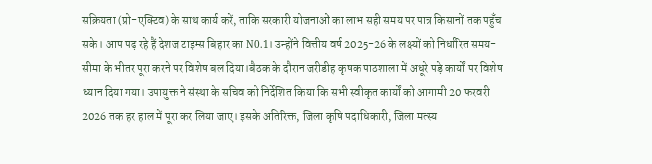सक्रियता (प्रो-एक्टिव) के साथ कार्य करें, ताकि सरकारी योजनाओं का लाभ सही समय पर पात्र किसानों तक पहुँच सके। आप पढ़ रहे हैं देशज टाइम्स बिहार का N0.1। उन्होंने वित्तीय वर्ष 2025-26 के लक्ष्यों को निर्धारित समय-सीमा के भीतर पूरा करने पर विशेष बल दिया।बैठक के दौरान जरीडीह कृषक पाठशाला में अधूरे पड़े कार्यों पर विशेष ध्यान दिया गया। उपायुक्त ने संस्था के सचिव को निर्देशित किया कि सभी स्वीकृत कार्यों को आगामी 20 फरवरी 2026 तक हर हाल में पूरा कर लिया जाए। इसके अतिरिक्त, जिला कृषि पदाधिकारी, जिला मत्स्य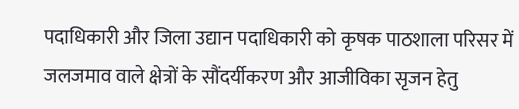पदाधिकारी और जिला उद्यान पदाधिकारी को कृषक पाठशाला परिसर में जलजमाव वाले क्षेत्रों के सौंदर्यीकरण और आजीविका सृजन हेतु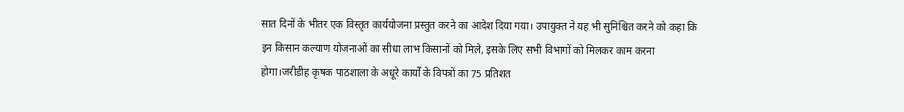सात दिनों के भीतर एक विस्तृत कार्ययोजना प्रस्तुत करने का आदेश दिया गया। उपायुक्त ने यह भी सुनिश्चित करने को कहा कि इन किसान कल्याण योजनाओं का सीधा लाभ किसानों को मिले, इसके लिए सभी विभागों को मिलकर काम करना होगा।जरीडीह कृषक पाठशाला के अधूरे कार्यों के विपत्रों का 75 प्रतिशत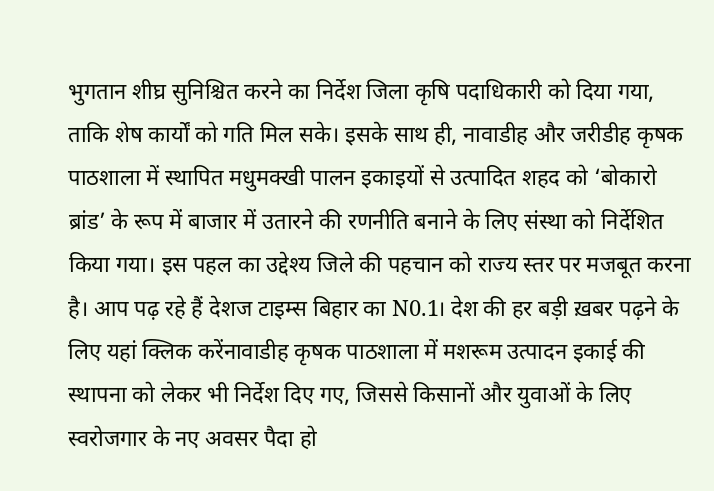भुगतान शीघ्र सुनिश्चित करने का निर्देश जिला कृषि पदाधिकारी को दिया गया, ताकि शेष कार्यों को गति मिल सके। इसके साथ ही, नावाडीह और जरीडीह कृषक पाठशाला में स्थापित मधुमक्खी पालन इकाइयों से उत्पादित शहद को ‘बोकारो ब्रांड’ के रूप में बाजार में उतारने की रणनीति बनाने के लिए संस्था को निर्देशित किया गया। इस पहल का उद्देश्य जिले की पहचान को राज्य स्तर पर मजबूत करना है। आप पढ़ रहे हैं देशज टाइम्स बिहार का N0.1। देश की हर बड़ी ख़बर पढ़ने के लिए यहां क्लिक करेंनावाडीह कृषक पाठशाला में मशरूम उत्पादन इकाई की स्थापना को लेकर भी निर्देश दिए गए, जिससे किसानों और युवाओं के लिए स्वरोजगार के नए अवसर पैदा हो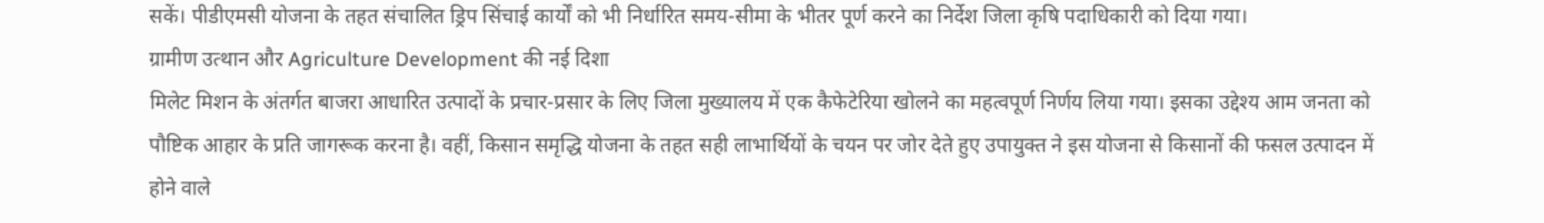सकें। पीडीएमसी योजना के तहत संचालित ड्रिप सिंचाई कार्यों को भी निर्धारित समय-सीमा के भीतर पूर्ण करने का निर्देश जिला कृषि पदाधिकारी को दिया गया।
ग्रामीण उत्थान और Agriculture Development की नई दिशा
मिलेट मिशन के अंतर्गत बाजरा आधारित उत्पादों के प्रचार-प्रसार के लिए जिला मुख्यालय में एक कैफेटेरिया खोलने का महत्वपूर्ण निर्णय लिया गया। इसका उद्देश्य आम जनता को पौष्टिक आहार के प्रति जागरूक करना है। वहीं, किसान समृद्धि योजना के तहत सही लाभार्थियों के चयन पर जोर देते हुए उपायुक्त ने इस योजना से किसानों की फसल उत्पादन में होने वाले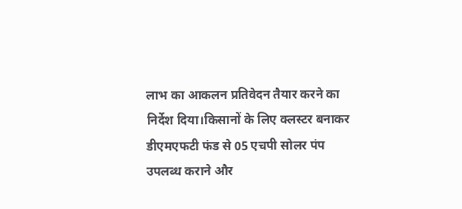लाभ का आकलन प्रतिवेदन तैयार करने का निर्देश दिया।किसानों के लिए क्लस्टर बनाकर डीएमएफटी फंड से 05 एचपी सोलर पंप उपलब्ध कराने और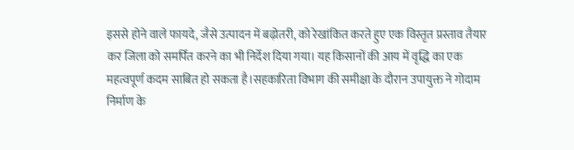इससे होने वाले फायदे, जैसे उत्पादन में बढ़ोतरी, को रेखांकित करते हुए एक विस्तृत प्रस्ताव तैयार कर जिला को समर्पित करने का भी निर्देश दिया गया। यह किसानों की आय में वृद्धि का एक महत्वपूर्ण कदम साबित हो सकता है।सहकारिता विभाग की समीक्षा के दौरान उपायुक्त ने गोदाम निर्माण के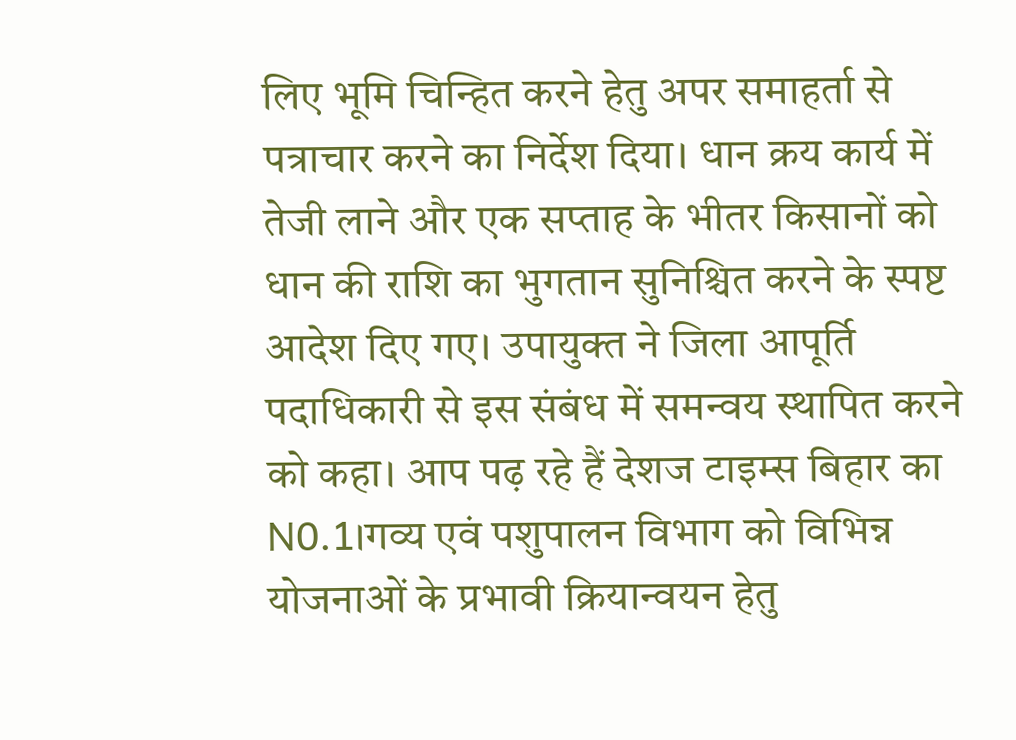लिए भूमि चिन्हित करने हेतु अपर समाहर्ता से पत्राचार करने का निर्देश दिया। धान क्रय कार्य में तेजी लाने और एक सप्ताह के भीतर किसानों को धान की राशि का भुगतान सुनिश्चित करने के स्पष्ट आदेश दिए गए। उपायुक्त ने जिला आपूर्ति पदाधिकारी से इस संबंध में समन्वय स्थापित करने को कहा। आप पढ़ रहे हैं देशज टाइम्स बिहार का N0.1।गव्य एवं पशुपालन विभाग को विभिन्न योजनाओं के प्रभावी क्रियान्वयन हेतु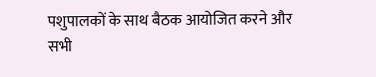पशुपालकों के साथ बैठक आयोजित करने और सभी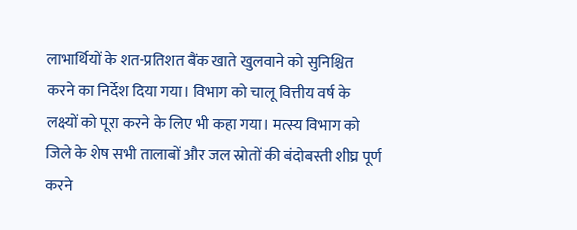लाभार्थियों के शत-प्रतिशत बैंक खाते खुलवाने को सुनिश्चित करने का निर्देश दिया गया। विभाग को चालू वित्तीय वर्ष के लक्ष्यों को पूरा करने के लिए भी कहा गया। मत्स्य विभाग को जिले के शेष सभी तालाबों और जल स्रोतों की बंदोबस्ती शीघ्र पूर्ण करने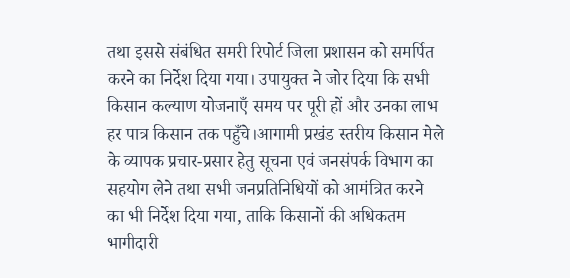तथा इससे संबंधित समरी रिपोर्ट जिला प्रशासन को समर्पित करने का निर्देश दिया गया। उपायुक्त ने जोर दिया कि सभी किसान कल्याण योजनाएँ समय पर पूरी हों और उनका लाभ हर पात्र किसान तक पहुँचे।आगामी प्रखंड स्तरीय किसान मेले के व्यापक प्रचार-प्रसार हेतु सूचना एवं जनसंपर्क विभाग का सहयोग लेने तथा सभी जनप्रतिनिधियों को आमंत्रित करने का भी निर्देश दिया गया, ताकि किसानों की अधिकतम भागीदारी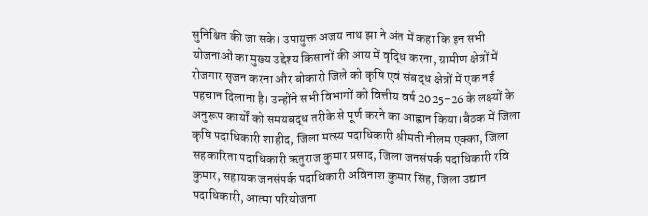सुनिश्चित की जा सके। उपायुक्त अजय नाथ झा ने अंत में कहा कि इन सभी योजनाओं का मुख्य उद्देश्य किसानों की आय में वृद्धि करना, ग्रामीण क्षेत्रों में रोजगार सृजन करना और बोकारो जिले को कृषि एवं संबद्ध क्षेत्रों में एक नई पहचान दिलाना है। उन्होंने सभी विभागों को वित्तीय वर्ष 2025-26 के लक्ष्यों के अनुरूप कार्यों को समयबद्ध तरीके से पूर्ण करने का आह्वान किया।बैठक में जिला कृषि पदाधिकारी शाहीद, जिला मत्स्य पदाधिकारी श्रीमती नीलम एक्का, जिला सहकारिता पदाधिकारी ऋतुराज कुमार प्रसाद, जिला जनसंपर्क पदाधिकारी रवि कुमार, सहायक जनसंपर्क पदाधिकारी अविनाश कुमार सिंह, जिला उद्यान पदाधिकारी, आत्मा परियोजना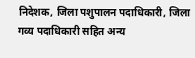निदेशक, जिला पशुपालन पदाधिकारी, जिला गव्य पदाधिकारी सहित अन्य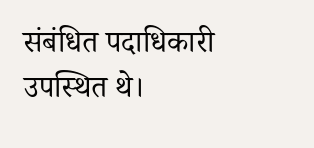संबंधित पदाधिकारी उपस्थित थे।